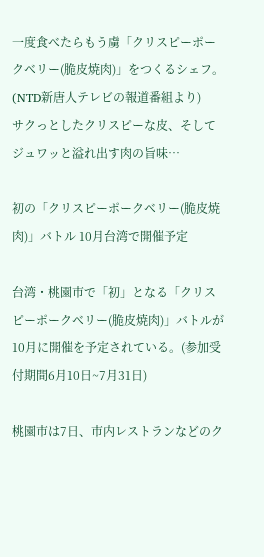一度食べたらもう虜「クリスピーポークベリー(脆皮焼肉)」をつくるシェフ。(NTD新唐人テレビの報道番組より)
サクっとしたクリスピーな皮、そしてジュワッと溢れ出す肉の旨味…

初の「クリスピーポークベリー(脆皮焼肉)」バトル 10月台湾で開催予定

台湾・桃園市で「初」となる「クリスピーポークベリー(脆皮焼肉)」バトルが10月に開催を予定されている。(参加受付期間6月10日~7月31日)

桃園市は7日、市内レストランなどのク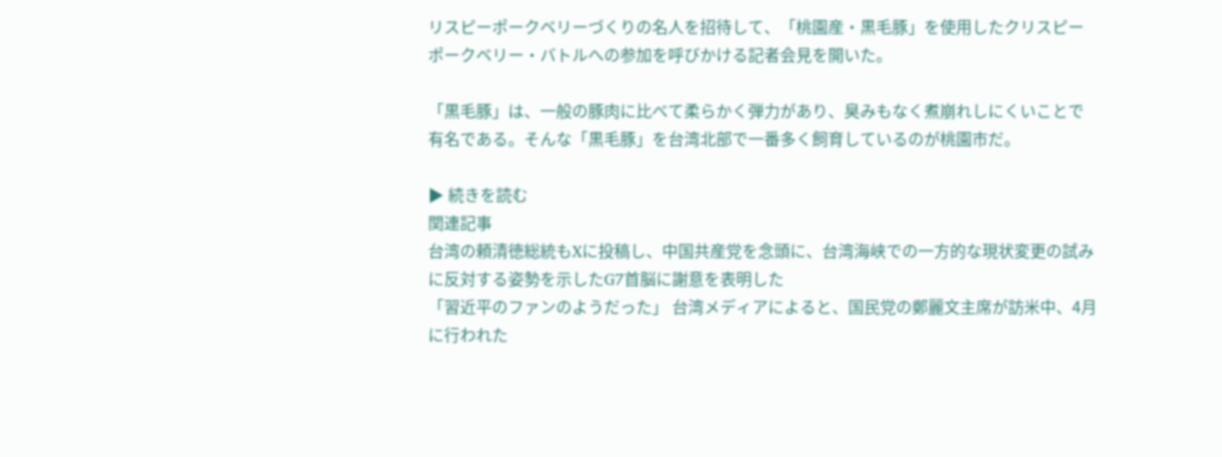リスピーポークベリーづくりの名人を招待して、「桃園産・黒毛豚」を使用したクリスピーポークベリー・バトルへの参加を呼びかける記者会見を開いた。

「黒毛豚」は、一般の豚肉に比べて柔らかく弾力があり、臭みもなく煮崩れしにくいことで有名である。そんな「黒毛豚」を台湾北部で一番多く飼育しているのが桃園市だ。

▶ 続きを読む
関連記事
台湾の頼清徳総統もXに投稿し、中国共産党を念頭に、台湾海峡での一方的な現状変更の試みに反対する姿勢を示したG7首脳に謝意を表明した
「習近平のファンのようだった」 台湾メディアによると、国民党の鄭麗文主席が訪米中、4月に行われた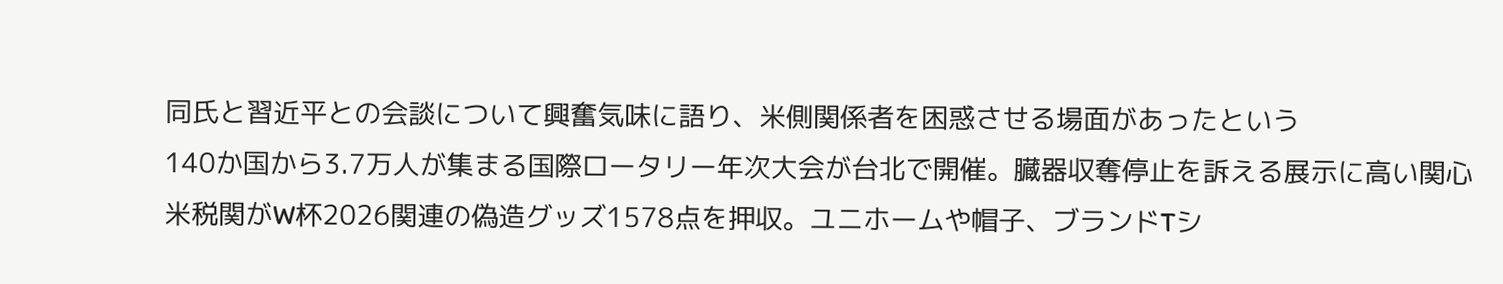同氏と習近平との会談について興奮気味に語り、米側関係者を困惑させる場面があったという
140か国から3.7万人が集まる国際ロータリー年次大会が台北で開催。臓器収奪停止を訴える展示に高い関心
米税関がW杯2026関連の偽造グッズ1578点を押収。ユニホームや帽子、ブランドTシ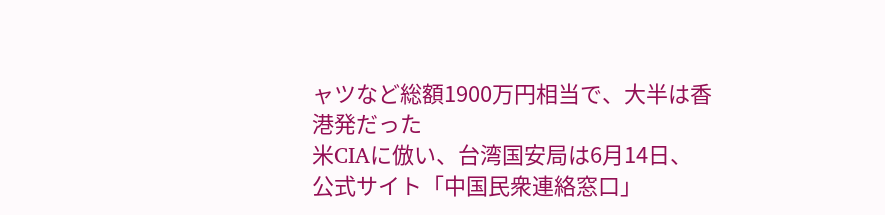ャツなど総額1900万円相当で、大半は香港発だった
米CIAに倣い、台湾国安局は6月14日、公式サイト「中国民衆連絡窓口」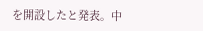を開設したと発表。中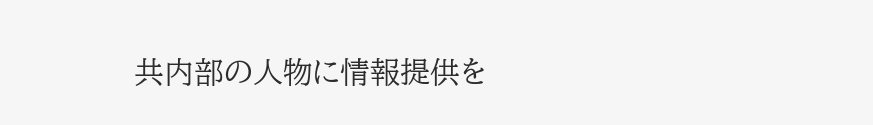共内部の人物に情報提供を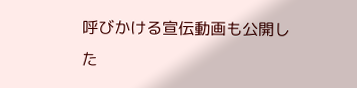呼びかける宣伝動画も公開した